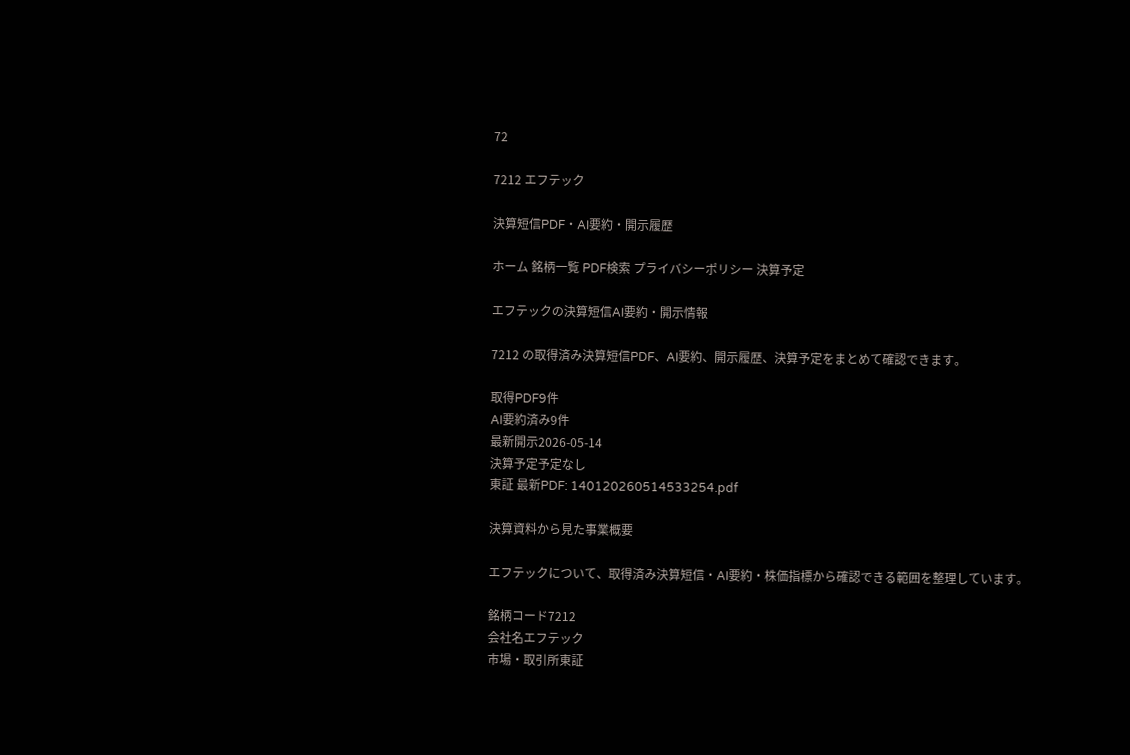72

7212 エフテック

決算短信PDF・AI要約・開示履歴

ホーム 銘柄一覧 PDF検索 プライバシーポリシー 決算予定

エフテックの決算短信AI要約・開示情報

7212 の取得済み決算短信PDF、AI要約、開示履歴、決算予定をまとめて確認できます。

取得PDF9件
AI要約済み9件
最新開示2026-05-14
決算予定予定なし
東証 最新PDF: 140120260514533254.pdf

決算資料から見た事業概要

エフテックについて、取得済み決算短信・AI要約・株価指標から確認できる範囲を整理しています。

銘柄コード7212
会社名エフテック
市場・取引所東証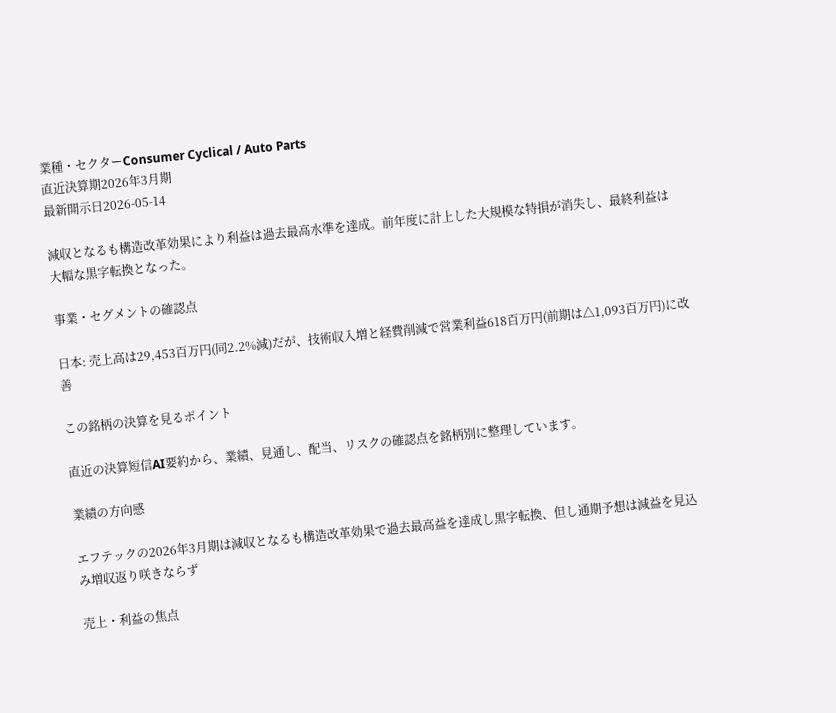業種・セクターConsumer Cyclical / Auto Parts
直近決算期2026年3月期
最新開示日2026-05-14

減収となるも構造改革効果により利益は過去最高水準を達成。前年度に計上した大規模な特損が消失し、最終利益は大幅な黒字転換となった。

事業・セグメントの確認点

日本: 売上高は29,453百万円(同2.2%減)だが、技術収入増と経費削減で営業利益618百万円(前期は△1,093百万円)に改善

この銘柄の決算を見るポイント

直近の決算短信AI要約から、業績、見通し、配当、リスクの確認点を銘柄別に整理しています。

業績の方向感

エフテックの2026年3月期は減収となるも構造改革効果で過去最高益を達成し黒字転換、但し通期予想は減益を見込み増収返り咲きならず

売上・利益の焦点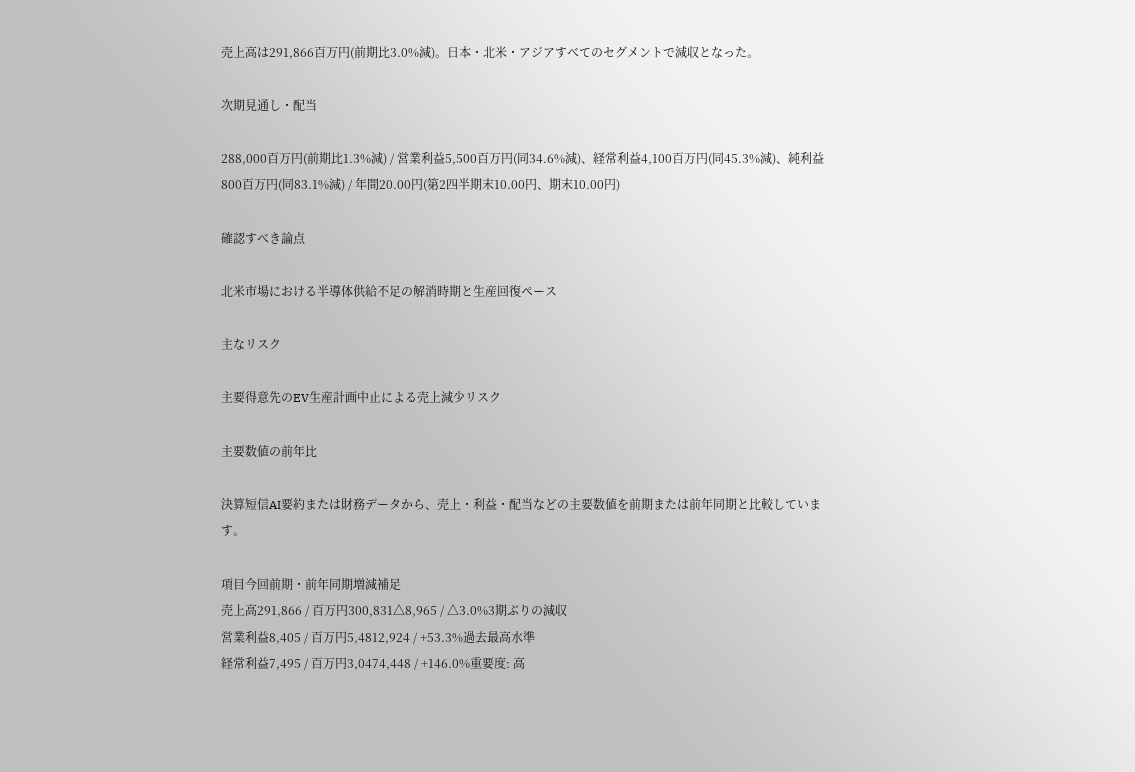売上高は291,866百万円(前期比3.0%減)。日本・北米・アジアすべてのセグメントで減収となった。

次期見通し・配当

288,000百万円(前期比1.3%減) / 営業利益5,500百万円(同34.6%減)、経常利益4,100百万円(同45.3%減)、純利益800百万円(同83.1%減) / 年間20.00円(第2四半期末10.00円、期末10.00円)

確認すべき論点

北米市場における半導体供給不足の解消時期と生産回復ペース

主なリスク

主要得意先のEV生産計画中止による売上減少リスク

主要数値の前年比

決算短信AI要約または財務データから、売上・利益・配当などの主要数値を前期または前年同期と比較しています。

項目今回前期・前年同期増減補足
売上高291,866 / 百万円300,831△8,965 / △3.0%3期ぶりの減収
営業利益8,405 / 百万円5,4812,924 / +53.3%過去最高水準
経常利益7,495 / 百万円3,0474,448 / +146.0%重要度: 高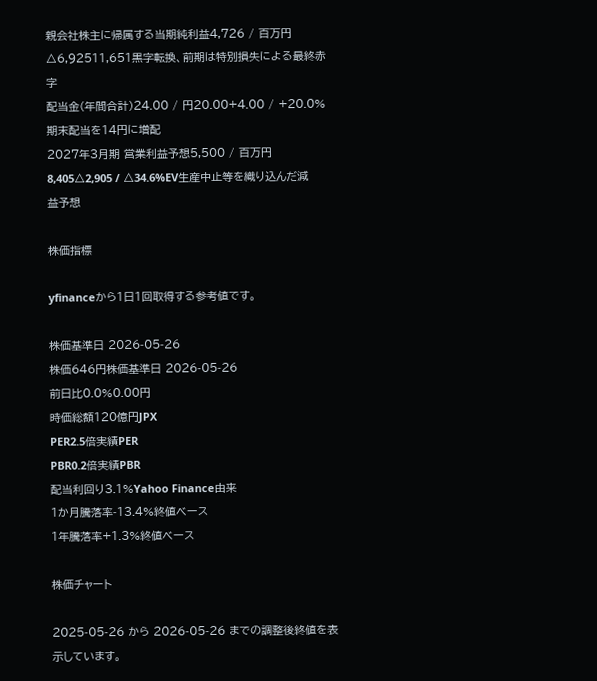親会社株主に帰属する当期純利益4,726 / 百万円△6,92511,651黒字転換、前期は特別損失による最終赤字
配当金(年間合計)24.00 / 円20.00+4.00 / +20.0%期末配当を14円に増配
2027年3月期 営業利益予想5,500 / 百万円8,405△2,905 / △34.6%EV生産中止等を織り込んだ減益予想

株価指標

yfinanceから1日1回取得する参考値です。

株価基準日 2026-05-26
株価646円株価基準日 2026-05-26
前日比0.0%0.00円
時価総額120億円JPX
PER2.5倍実績PER
PBR0.2倍実績PBR
配当利回り3.1%Yahoo Finance由来
1か月騰落率-13.4%終値ベース
1年騰落率+1.3%終値ベース

株価チャート

2025-05-26 から 2026-05-26 までの調整後終値を表示しています。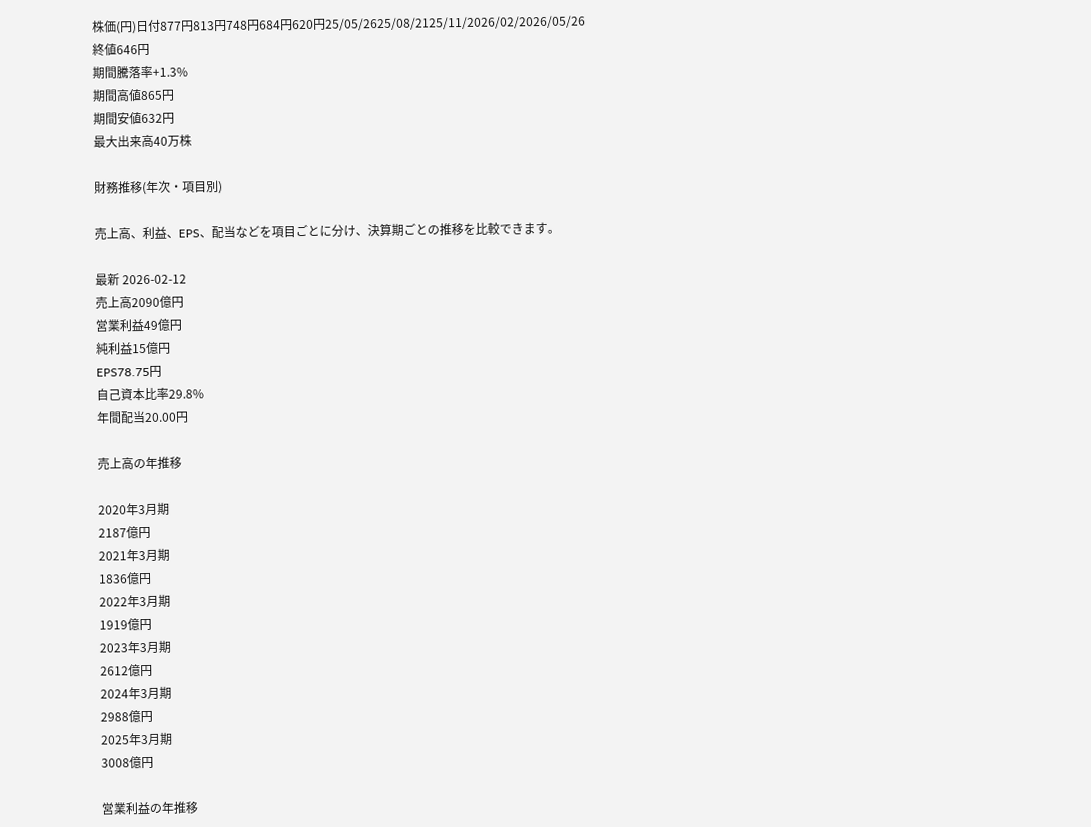株価(円)日付877円813円748円684円620円25/05/2625/08/2125/11/2026/02/2026/05/26
終値646円
期間騰落率+1.3%
期間高値865円
期間安値632円
最大出来高40万株

財務推移(年次・項目別)

売上高、利益、EPS、配当などを項目ごとに分け、決算期ごとの推移を比較できます。

最新 2026-02-12
売上高2090億円
営業利益49億円
純利益15億円
EPS78.75円
自己資本比率29.8%
年間配当20.00円

売上高の年推移

2020年3月期
2187億円
2021年3月期
1836億円
2022年3月期
1919億円
2023年3月期
2612億円
2024年3月期
2988億円
2025年3月期
3008億円

営業利益の年推移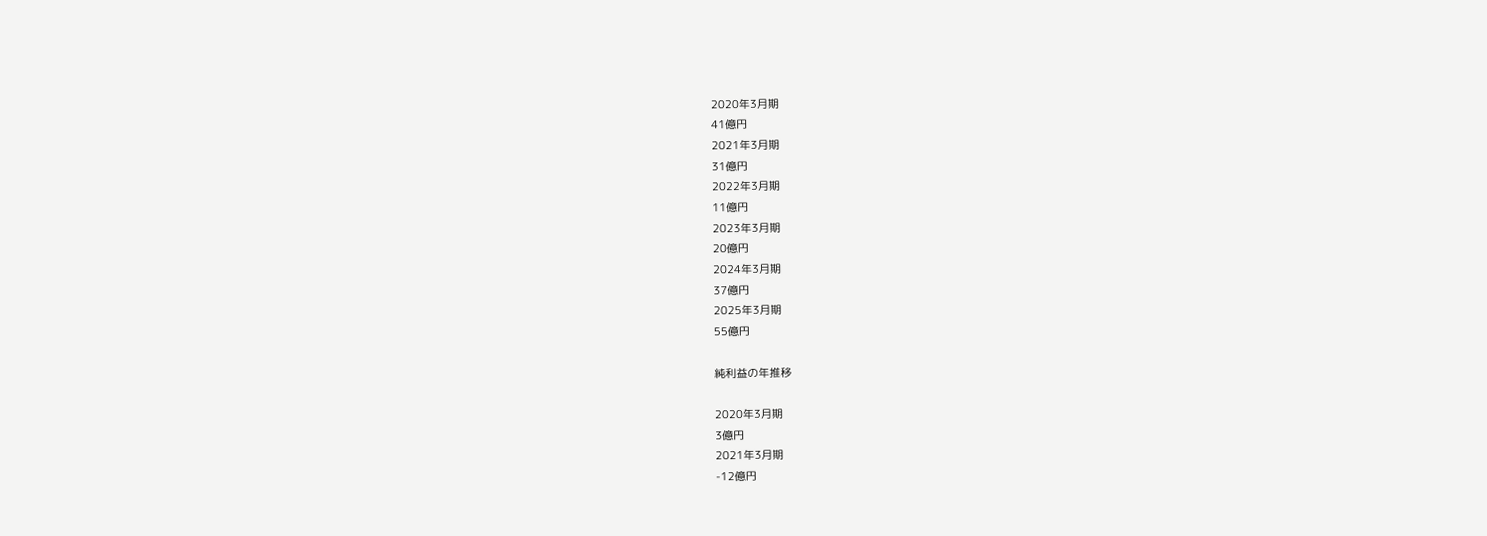2020年3月期
41億円
2021年3月期
31億円
2022年3月期
11億円
2023年3月期
20億円
2024年3月期
37億円
2025年3月期
55億円

純利益の年推移

2020年3月期
3億円
2021年3月期
-12億円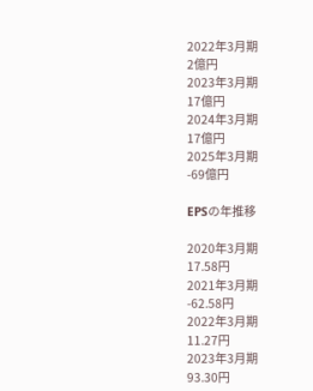2022年3月期
2億円
2023年3月期
17億円
2024年3月期
17億円
2025年3月期
-69億円

EPSの年推移

2020年3月期
17.58円
2021年3月期
-62.58円
2022年3月期
11.27円
2023年3月期
93.30円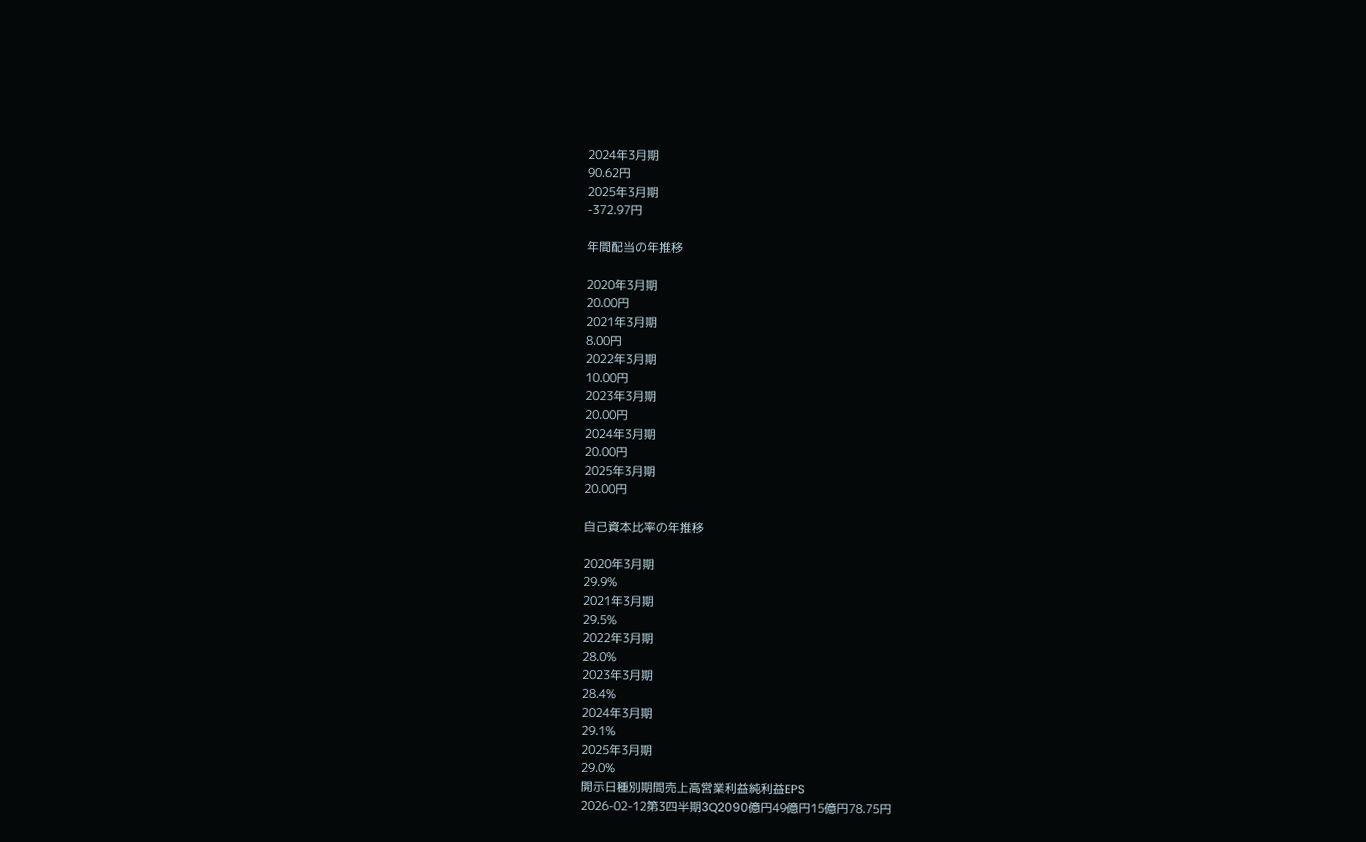2024年3月期
90.62円
2025年3月期
-372.97円

年間配当の年推移

2020年3月期
20.00円
2021年3月期
8.00円
2022年3月期
10.00円
2023年3月期
20.00円
2024年3月期
20.00円
2025年3月期
20.00円

自己資本比率の年推移

2020年3月期
29.9%
2021年3月期
29.5%
2022年3月期
28.0%
2023年3月期
28.4%
2024年3月期
29.1%
2025年3月期
29.0%
開示日種別期間売上高営業利益純利益EPS
2026-02-12第3四半期3Q2090億円49億円15億円78.75円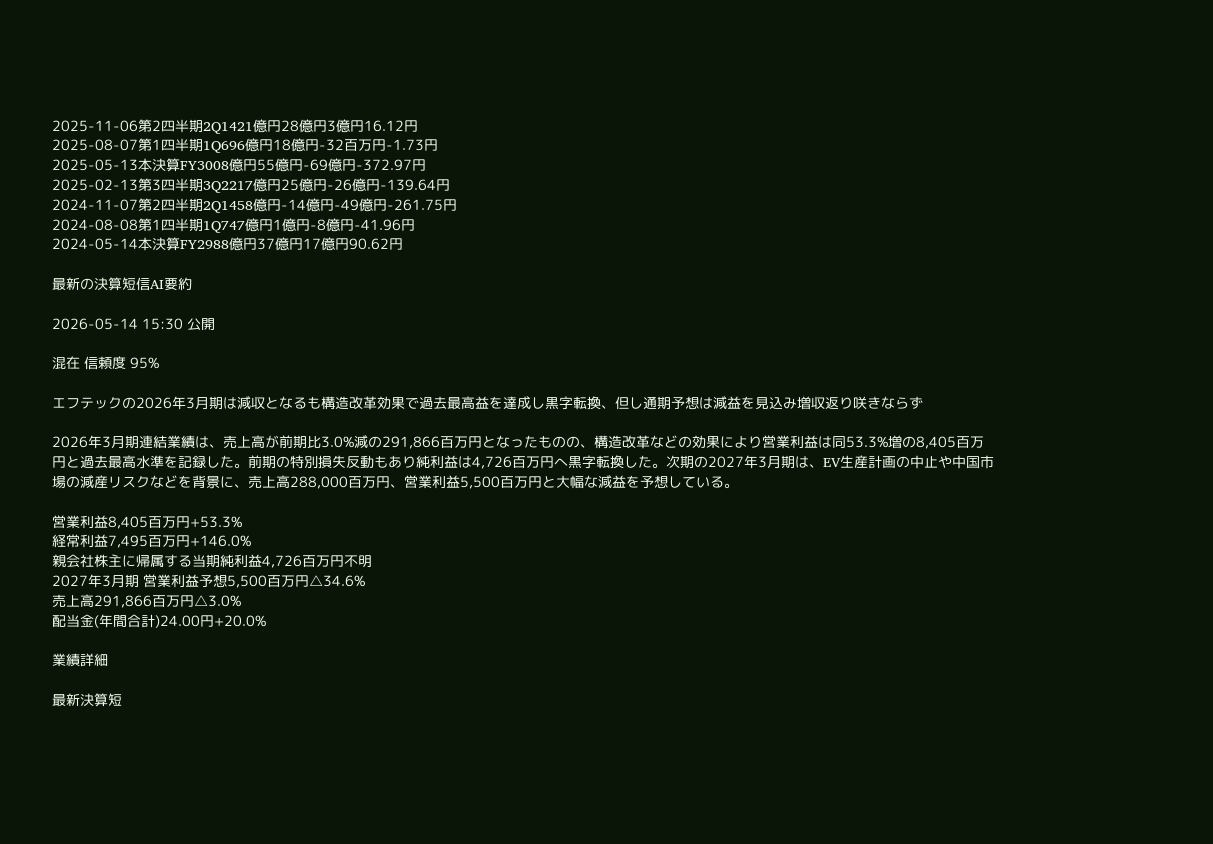2025-11-06第2四半期2Q1421億円28億円3億円16.12円
2025-08-07第1四半期1Q696億円18億円-32百万円-1.73円
2025-05-13本決算FY3008億円55億円-69億円-372.97円
2025-02-13第3四半期3Q2217億円25億円-26億円-139.64円
2024-11-07第2四半期2Q1458億円-14億円-49億円-261.75円
2024-08-08第1四半期1Q747億円1億円-8億円-41.96円
2024-05-14本決算FY2988億円37億円17億円90.62円

最新の決算短信AI要約

2026-05-14 15:30 公開

混在 信頼度 95%

エフテックの2026年3月期は減収となるも構造改革効果で過去最高益を達成し黒字転換、但し通期予想は減益を見込み増収返り咲きならず

2026年3月期連結業績は、売上高が前期比3.0%減の291,866百万円となったものの、構造改革などの効果により営業利益は同53.3%増の8,405百万円と過去最高水準を記録した。前期の特別損失反動もあり純利益は4,726百万円へ黒字転換した。次期の2027年3月期は、EV生産計画の中止や中国市場の減産リスクなどを背景に、売上高288,000百万円、営業利益5,500百万円と大幅な減益を予想している。

営業利益8,405百万円+53.3%
経常利益7,495百万円+146.0%
親会社株主に帰属する当期純利益4,726百万円不明
2027年3月期 営業利益予想5,500百万円△34.6%
売上高291,866百万円△3.0%
配当金(年間合計)24.00円+20.0%

業績詳細

最新決算短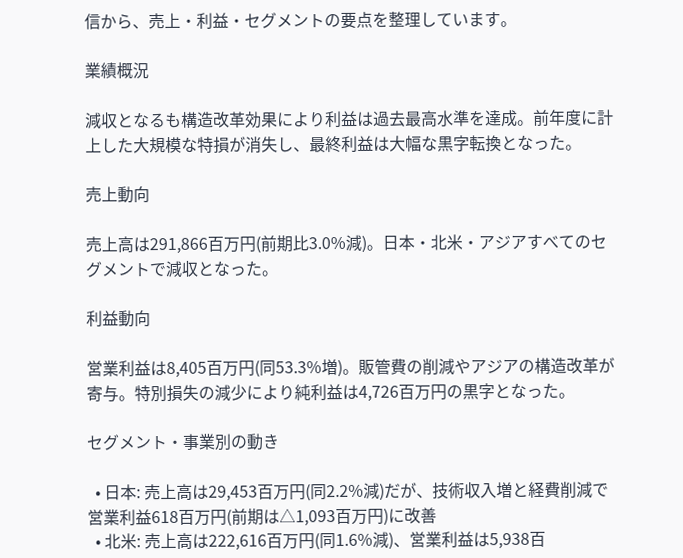信から、売上・利益・セグメントの要点を整理しています。

業績概況

減収となるも構造改革効果により利益は過去最高水準を達成。前年度に計上した大規模な特損が消失し、最終利益は大幅な黒字転換となった。

売上動向

売上高は291,866百万円(前期比3.0%減)。日本・北米・アジアすべてのセグメントで減収となった。

利益動向

営業利益は8,405百万円(同53.3%増)。販管費の削減やアジアの構造改革が寄与。特別損失の減少により純利益は4,726百万円の黒字となった。

セグメント・事業別の動き

  • 日本: 売上高は29,453百万円(同2.2%減)だが、技術収入増と経費削減で営業利益618百万円(前期は△1,093百万円)に改善
  • 北米: 売上高は222,616百万円(同1.6%減)、営業利益は5,938百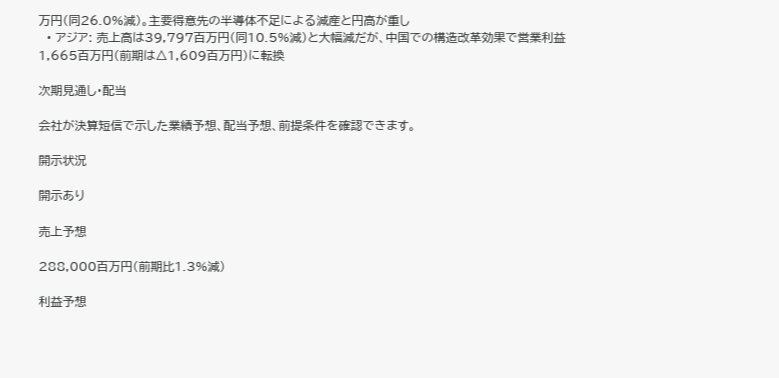万円(同26.0%減)。主要得意先の半導体不足による減産と円高が重し
  • アジア: 売上高は39,797百万円(同10.5%減)と大幅減だが、中国での構造改革効果で営業利益1,665百万円(前期は△1,609百万円)に転換

次期見通し・配当

会社が決算短信で示した業績予想、配当予想、前提条件を確認できます。

開示状況

開示あり

売上予想

288,000百万円(前期比1.3%減)

利益予想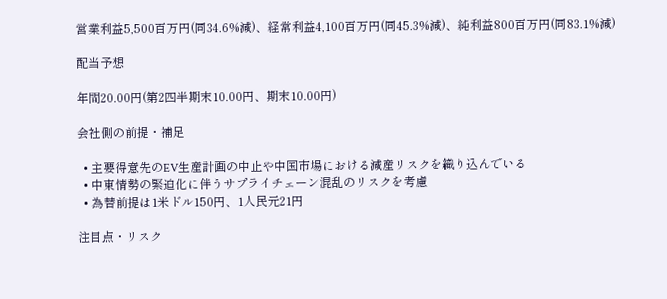営業利益5,500百万円(同34.6%減)、経常利益4,100百万円(同45.3%減)、純利益800百万円(同83.1%減)

配当予想

年間20.00円(第2四半期末10.00円、期末10.00円)

会社側の前提・補足

  • 主要得意先のEV生産計画の中止や中国市場における減産リスクを織り込んでいる
  • 中東情勢の緊迫化に伴うサプライチェーン混乱のリスクを考慮
  • 為替前提は1米ドル150円、1人民元21円

注目点・リスク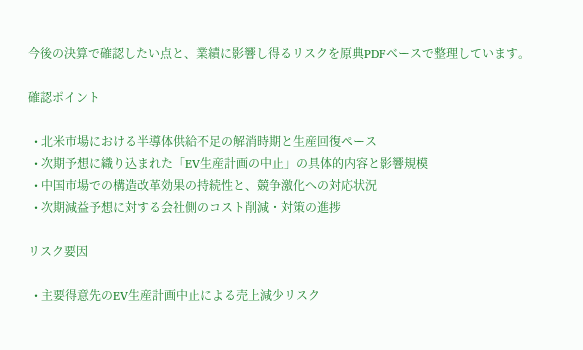今後の決算で確認したい点と、業績に影響し得るリスクを原典PDFベースで整理しています。

確認ポイント

  • 北米市場における半導体供給不足の解消時期と生産回復ペース
  • 次期予想に織り込まれた「EV生産計画の中止」の具体的内容と影響規模
  • 中国市場での構造改革効果の持続性と、競争激化への対応状況
  • 次期減益予想に対する会社側のコスト削減・対策の進捗

リスク要因

  • 主要得意先のEV生産計画中止による売上減少リスク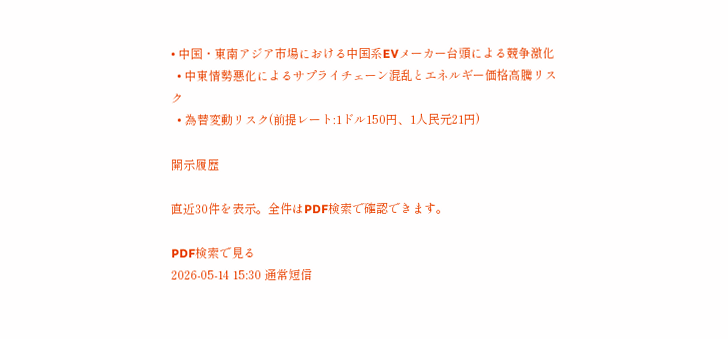• 中国・東南アジア市場における中国系EVメーカー台頭による競争激化
  • 中東情勢悪化によるサプライチェーン混乱とエネルギー価格高騰リスク
  • 為替変動リスク(前提レート:1ドル150円、1人民元21円)

開示履歴

直近30件を表示。全件はPDF検索で確認できます。

PDF検索で見る
2026-05-14 15:30 通常短信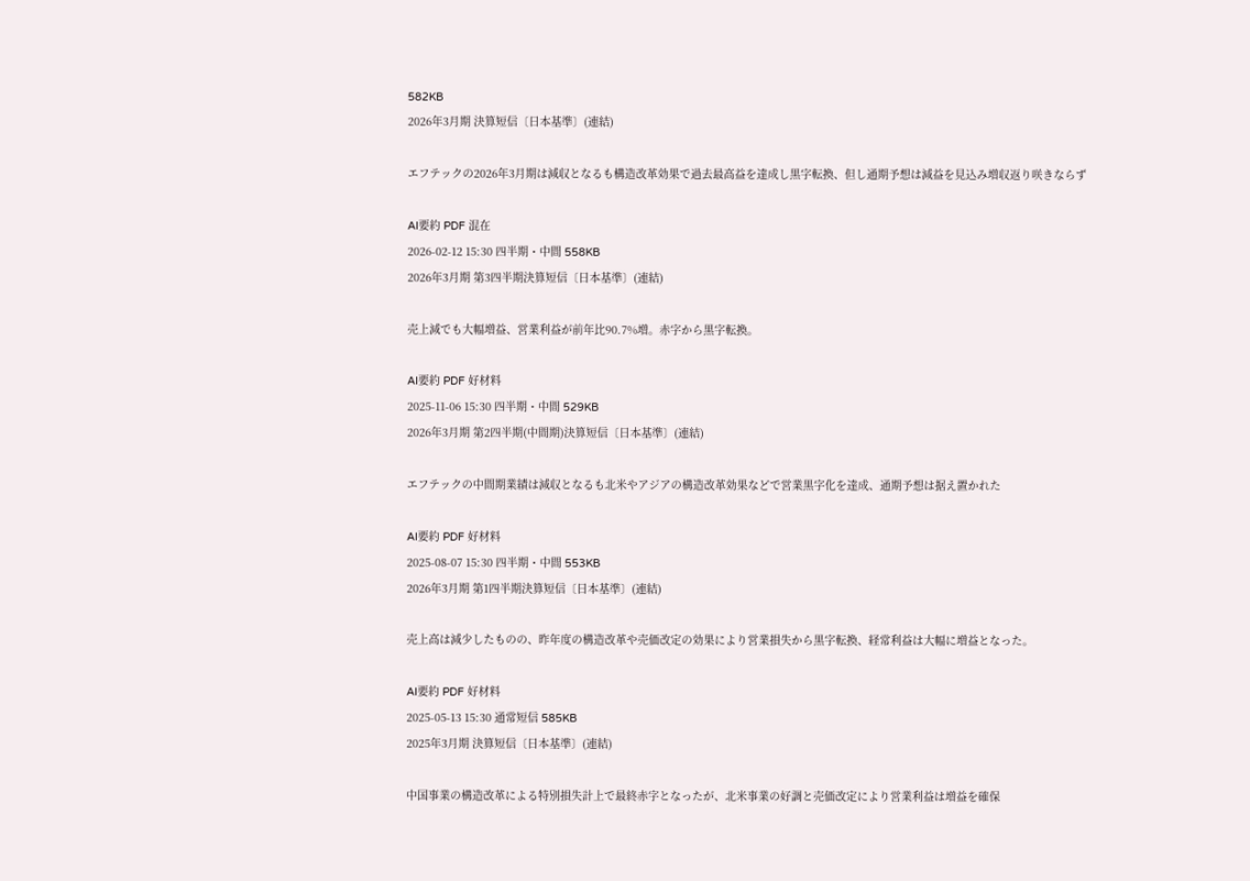582KB
2026年3月期 決算短信〔日本基準〕(連結)

エフテックの2026年3月期は減収となるも構造改革効果で過去最高益を達成し黒字転換、但し通期予想は減益を見込み増収返り咲きならず

AI要約 PDF 混在
2026-02-12 15:30 四半期・中間 558KB
2026年3月期 第3四半期決算短信〔日本基準〕(連結)

売上減でも大幅増益、営業利益が前年比90.7%増。赤字から黒字転換。

AI要約 PDF 好材料
2025-11-06 15:30 四半期・中間 529KB
2026年3月期 第2四半期(中間期)決算短信〔日本基準〕(連結)

エフテックの中間期業績は減収となるも北米やアジアの構造改革効果などで営業黒字化を達成、通期予想は据え置かれた

AI要約 PDF 好材料
2025-08-07 15:30 四半期・中間 553KB
2026年3月期 第1四半期決算短信〔日本基準〕(連結)

売上高は減少したものの、昨年度の構造改革や売価改定の効果により営業損失から黒字転換、経常利益は大幅に増益となった。

AI要約 PDF 好材料
2025-05-13 15:30 通常短信 585KB
2025年3月期 決算短信〔日本基準〕(連結)

中国事業の構造改革による特別損失計上で最終赤字となったが、北米事業の好調と売価改定により営業利益は増益を確保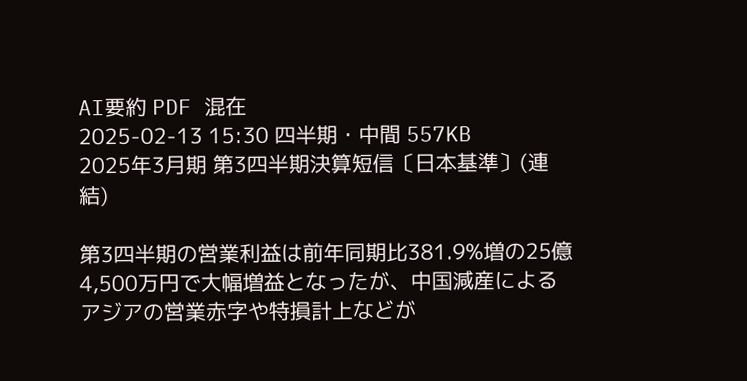AI要約 PDF 混在
2025-02-13 15:30 四半期・中間 557KB
2025年3月期 第3四半期決算短信〔日本基準〕(連結)

第3四半期の営業利益は前年同期比381.9%増の25億4,500万円で大幅増益となったが、中国減産によるアジアの営業赤字や特損計上などが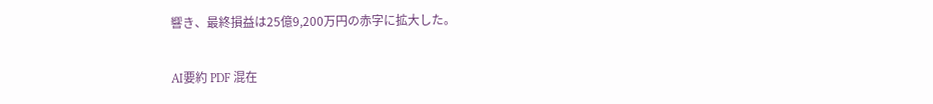響き、最終損益は25億9,200万円の赤字に拡大した。

AI要約 PDF 混在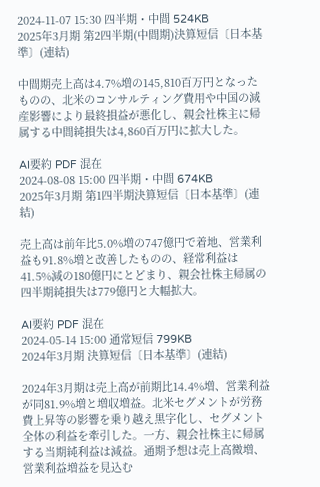2024-11-07 15:30 四半期・中間 524KB
2025年3月期 第2四半期(中間期)決算短信〔日本基準〕(連結)

中間期売上高は4.7%増の145,810百万円となったものの、北米のコンサルティング費用や中国の減産影響により最終損益が悪化し、親会社株主に帰属する中間純損失は4,860百万円に拡大した。

AI要約 PDF 混在
2024-08-08 15:00 四半期・中間 674KB
2025年3月期 第1四半期決算短信〔日本基準〕(連結)

売上高は前年比5.0%増の747億円で着地、営業利益も91.8%増と改善したものの、経常利益は41.5%減の180億円にとどまり、親会社株主帰属の四半期純損失は779億円と大幅拡大。

AI要約 PDF 混在
2024-05-14 15:00 通常短信 799KB
2024年3月期 決算短信〔日本基準〕(連結)

2024年3月期は売上高が前期比14.4%増、営業利益が同81.9%増と増収増益。北米セグメントが労務費上昇等の影響を乗り越え黒字化し、セグメント全体の利益を牽引した。一方、親会社株主に帰属する当期純利益は減益。通期予想は売上高微増、営業利益増益を見込む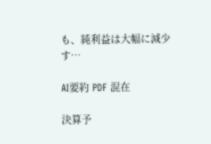も、純利益は大幅に減少す…

AI要約 PDF 混在

決算予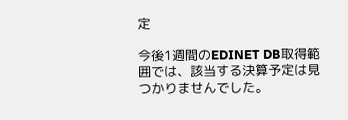定

今後1週間のEDINET DB取得範囲では、該当する決算予定は見つかりませんでした。